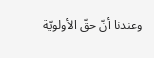وعندنا أنّ حقّ الأولويّة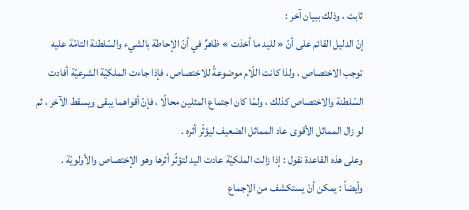ثابت ، وذلك ببيان آخر :
إنّ الدليل القائم على أنّ « لليد ما أخذت » ظاهرٌ في أنّ الإحاطة بالشيء والسّلطنة التامّة عليه توجب الاختصاص ، ولذا كانت اللّام موضوعةً للاختصاص ، فإذا جاءت الملكيّة الشرعيّة أفادت السّلطنة والاختصاص كذلك ، ولمّا كان اجتماع المثلين محالًا ، فإنّ أقواهما يبقى ويسقط الآخر ، ثم لو زال المماثل الأقوى عاد المماثل الضعيف ليؤثّر أثره .
وعلى هذه القاعدة نقول : إذا زالت الملكيّة عادت اليد لتؤثّر أثرها وهو الإختصاص والأولويّة .
وأيضاً : يمكن أنْ يستكشف من الإجماع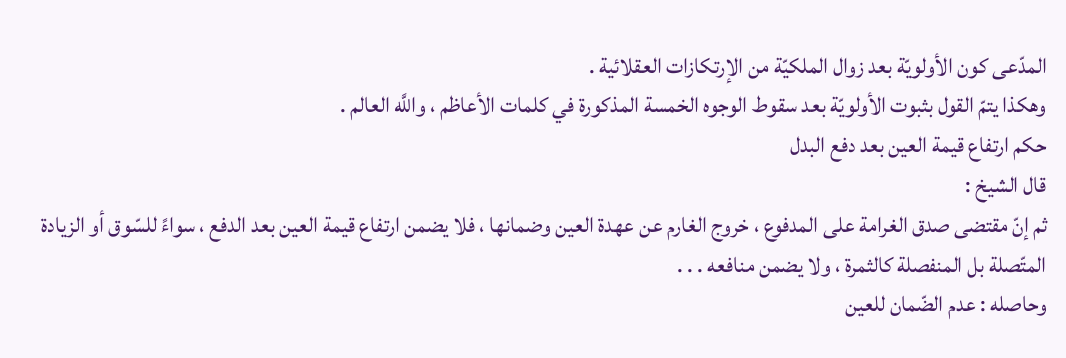المدّعى كون الأولويّة بعد زوال الملكيّة من الإرتكازات العقلائية .
وهكذا يتمّ القول بثبوت الأولويّة بعد سقوط الوجوه الخمسة المذكورة في كلمات الأعاظم ، واللَّه العالم .
حكم ارتفاع قيمة العين بعد دفع البدل
قال الشيخ :
ثم إنّ مقتضى صدق الغرامة على المدفوع ، خروج الغارم عن عهدة العين وضمانها ، فلا يضمن ارتفاع قيمة العين بعد الدفع ، سواءً للسّوق أو الزيادة المتّصلة بل المنفصلة كالثمرة ، ولا يضمن منافعه . . .
وحاصله : عدم الضّمان للعين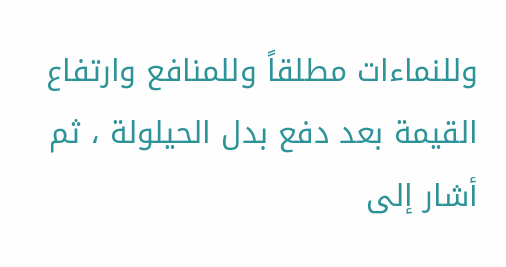وللنماءات مطلقاً وللمنافع وارتفاع القيمة بعد دفع بدل الحيلولة ، ثم أشار إلى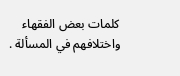كلمات بعض الفقهاء واختلافهم في المسألة .